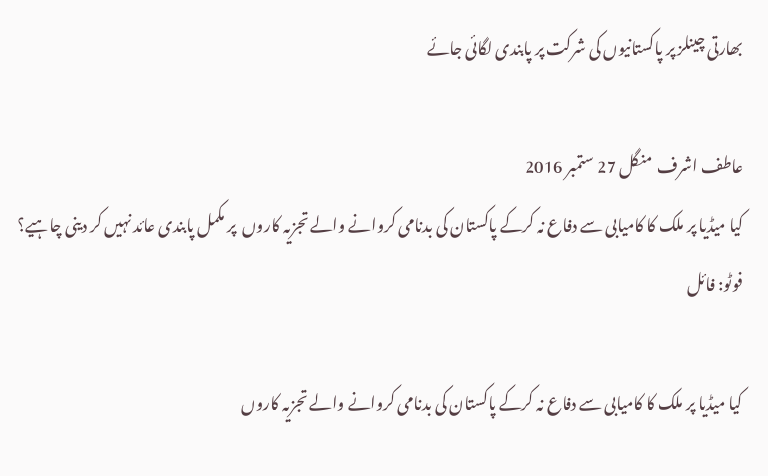بھارتی چینلز پر پاکستانیوں کی شرکت پر پابندی لگائی جائے

عاطف اشرف  منگل 27 ستمبر 2016
کیا میڈیا پر ملک کا کامیابی سے دفاع نہ کرکے پاکستان کی بدنامی کروانے والے تجزیہ کاروں  پر مکمل پابندی عائد نہیں کر دینی چاہیے؟ فوٹو: فائل

کیا میڈیا پر ملک کا کامیابی سے دفاع نہ کرکے پاکستان کی بدنامی کروانے والے تجزیہ کاروں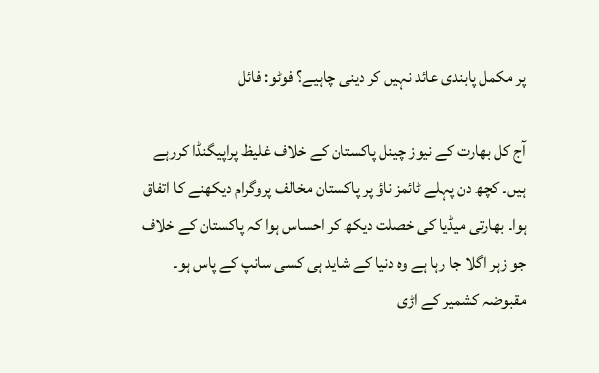پر مکمل پابندی عائد نہیں کر دینی چاہیے؟ فوٹو: فائل

آج کل بھارت کے نیوز چینل پاکستان کے خلاف غلیظ پراپیگنڈا کررہے ہیں۔ کچھ دن پہلے ٹائمز ناؤ پر پاکستان مخالف پروگرام دیکھنے کا اتفاق ہوا۔ بھارتی میڈیا کی خصلت دیکھ کر احساس ہوا کہ پاکستان کے خلاف جو زہر اگلا جا رہا ہے وہ دنیا کے شاید ہی کسی سانپ کے پاس ہو۔ مقبوضہ کشمیر کے اڑی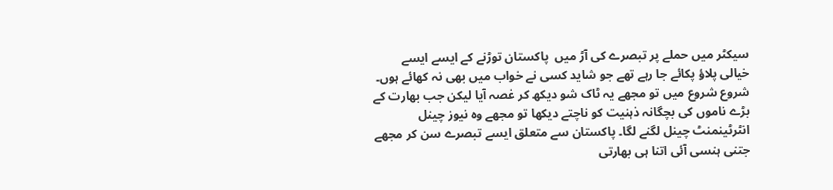سیکٹر میں حملے پر تبصرے کی آڑ میں  پاکستان توڑنے کے ایسے ایسے خیالی پلاؤ پکائے جا رہے تھے جو شاید کسی نے خواب میں بھی نہ کھائے ہوں۔ شروع شروع میں تو مجھے یہ ٹاک شو دیکھ کر غصہ آیا لیکن جب بھارت کے بڑے ناموں کی بچگانہ ذہنیت کو ناچتے دیکھا تو مجھے وہ نیوز چینل انٹرٹینمنٹ چینل لگنے لگا۔ پاکستان سے متعلق ایسے تبصرے سن کر مجھے جتنی ہنسی آئی اتنا ہی بھارتی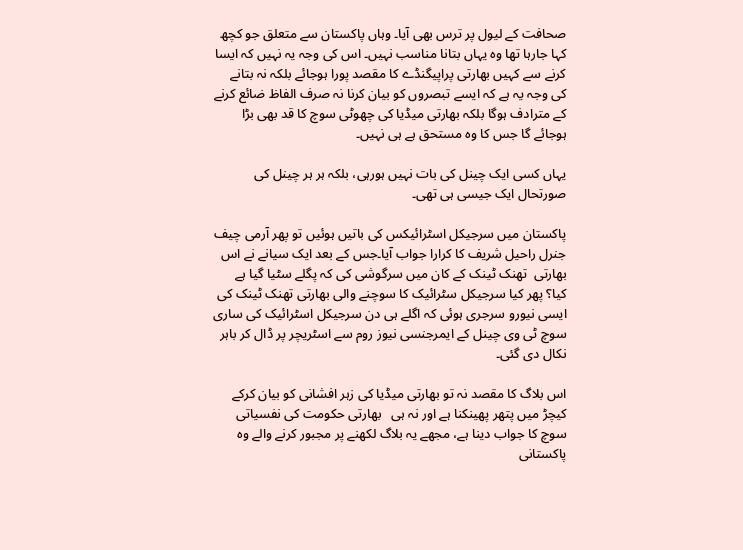صحافت کے لیول پر ترس بھی آیا۔ وہاں پاکستان سے متعلق جو کچھ کہا جارہا تھا وہ یہاں بتانا مناسب نہیں۔ اس کی وجہ یہ نہیں کہ ایسا کرنے سے کہیں بھارتی پراپیگنڈے کا مقصد پورا ہوجائے بلکہ نہ بتانے کی وجہ یہ ہے کہ ایسے تبصروں کو بیان کرنا نہ صرف الفاظ ضائع کرنے کے مترادف ہوگا بلکہ بھارتی میڈیا کی چھوٹی سوچ کا قد بھی بڑا ہوجائے گا جس کا وہ مستحق ہے ہی نہیں۔

یہاں کسی ایک چینل کی بات نہیں ہورہی، بلکہ ہر ہر چینل کی صورتحال ایک جیسی ہی تھی۔

پاکستان میں سرجیکل اسٹرائیکس کی باتیں ہوئیں تو پھر آرمی چیف جنرل راحیل شریف کا کرارا جواب آیا۔جس کے بعد ایک سیانے نے اس بھارتی  تھنک ٹینک کے کان میں سرگوشی کی کہ پگلے سٹیا گیا ہے کیا؟ پھر کیا سرجیکل سٹرائیک کا سوچنے والی بھارتی تھنک ٹینک کی ایسی نیورو سرجری ہوئی کہ اگلے ہی دن سرجیکل اسٹرائیک کی ساری سوچ ٹی وی چینل کے ایمرجنسی نیوز روم سے اسٹریچر پر ڈال کر باہر نکال دی گئی۔

اس بلاگ کا مقصد نہ تو بھارتی میڈیا کی زہر افشانی کو بیان کرکے کیچڑ میں پتھر پھینکنا ہے اور نہ ہی   بھارتی حکومت کی نفسیاتی سوچ کا جواب دینا ہے، مجھے یہ بلاگ لکھنے پر مجبور کرنے والے وہ پاکستانی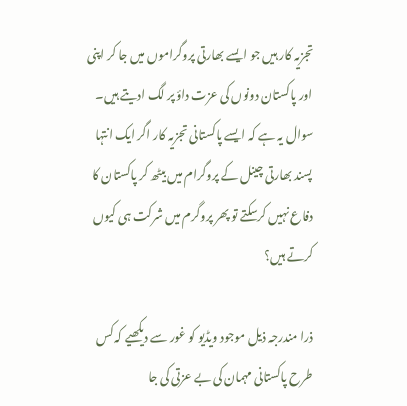تجزیہ کار ہیں جو ایسے بھارتی پروگراموں میں جا کر اپنی اور پاکستان دونوں کی عزت داؤ پر لگ ادیتے ہیں۔ سوال یہ ہے کہ ایسے پاکستانی تجزیہ کار اگر ایک انتہا پسند بھارتی چینل کے پروگرام میں بیٹھ کر پاکستان کا دفاع نہیں کرسکتے تو پھر پروگرم میں شرکت ہی کیوں کرتے ہیں؟

ذرا مندرجہ ذیل موجود ویڈیو کو غور سے دیکھیے کہ کس طرح پاکستانی مہمان کی بے عزتی کی جا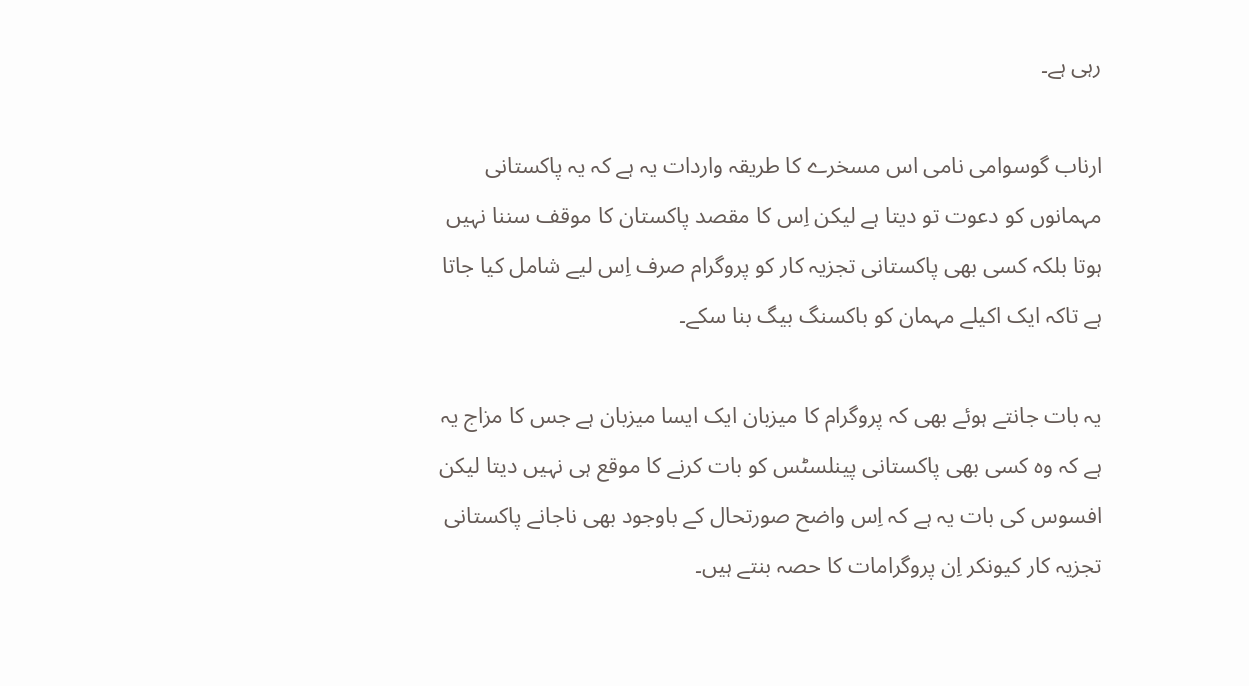رہی ہے۔

ارناب گوسوامی نامی اس مسخرے کا طریقہ واردات یہ ہے کہ یہ پاکستانی مہمانوں کو دعوت تو دیتا ہے لیکن اِس کا مقصد پاکستان کا موقف سننا نہیں ہوتا بلکہ کسی بھی پاکستانی تجزیہ کار کو پروگرام صرف اِس لیے شامل کیا جاتا ہے تاکہ ایک اکیلے مہمان کو باکسنگ بیگ بنا سکے۔

یہ بات جانتے ہوئے بھی کہ پروگرام کا میزبان ایک ایسا میزبان ہے جس کا مزاج یہ ہے کہ وہ کسی بھی پاکستانی پینلسٹس کو بات کرنے کا موقع ہی نہیں دیتا لیکن افسوس کی بات یہ ہے کہ اِس واضح صورتحال کے باوجود بھی ناجانے پاکستانی تجزیہ کار کیونکر اِن پروگرامات کا حصہ بنتے ہیں۔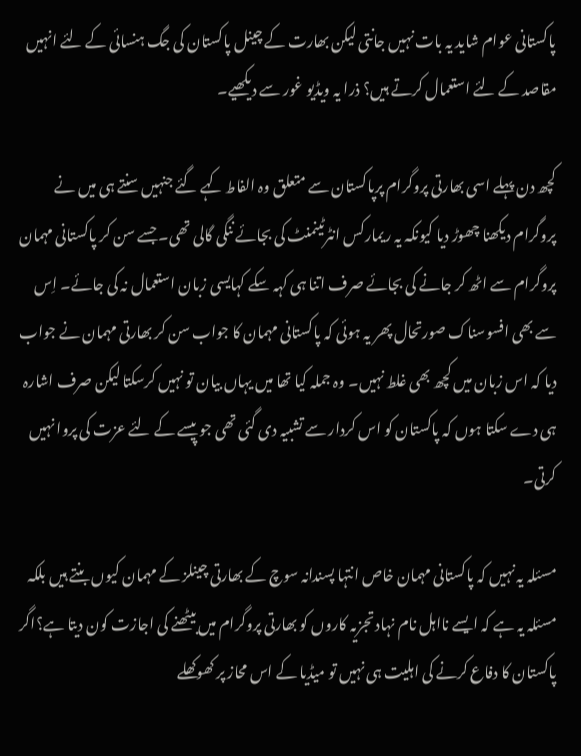پاکستانی عوام شاید یہ بات نہیں جانتی لیکن بھارت کے چینل پاکستان کی جگ ہنسائی کے لئے انہیں مقاصد کے لئے استعمال کرتے ہیں؟ ذرا یہ ویڈیو غور سے دیکھیے۔

کچھ دن پہلے اسی بھارتی پروگرام پرپاکستان سے متعلق وہ الفاط کہے گئے جنہیں سنتے ہی میں نے پروگرام دیکھنا چھوڑ دیا کیونکہ یہ ریمارکس انٹرٹینمنٹ کی بجائے ننگی گالی تھی۔ جسے سن کر پاکستانی مہمان پروگرام سے اٹھ کر جانے کی بجائے صرف اتنا ہی کہہ سکے کہایسی زبان استعمال نہ کی جائے۔ اِس سے بھی افسوسناک صورتحال پھر یہ ہوئی کہ پاکستانی مہمان کا جواب سن کر بھارتی مہمان نے جواب دیا کہ اس زبان میں کچھ بھی غلط نہیں۔ وہ جملہ کیا تھا میں یہاں بیان تو نہیں کرسکتا لیکن صرف اشارہ ہی دے سکتا ہوں کہ پاکستان کو اس کردار سے تشبیہ دی گئی تھی جو پیسے کے لئے عزت کی پروا نہیں کرتی۔

مسئلہ یہ نہیں کہ پاکستانی مہمان خاص انتہا پسندانہ سوچ کے بھارتی چینلز کے مہمان کیوں بنتے ہیں بلکہ مسئلہ یہ ہے کہ ایسے نااہل نام نہاد تجزیہ کاروں کو بھارتی پروگرام میں بیٹھنے کی اجازت کون دیتا ہے؟اگر پاکستان کا دفاع کرنے کی اہلیت ہی نہیں تو میڈیا کے اس محاز پر کھوکھلے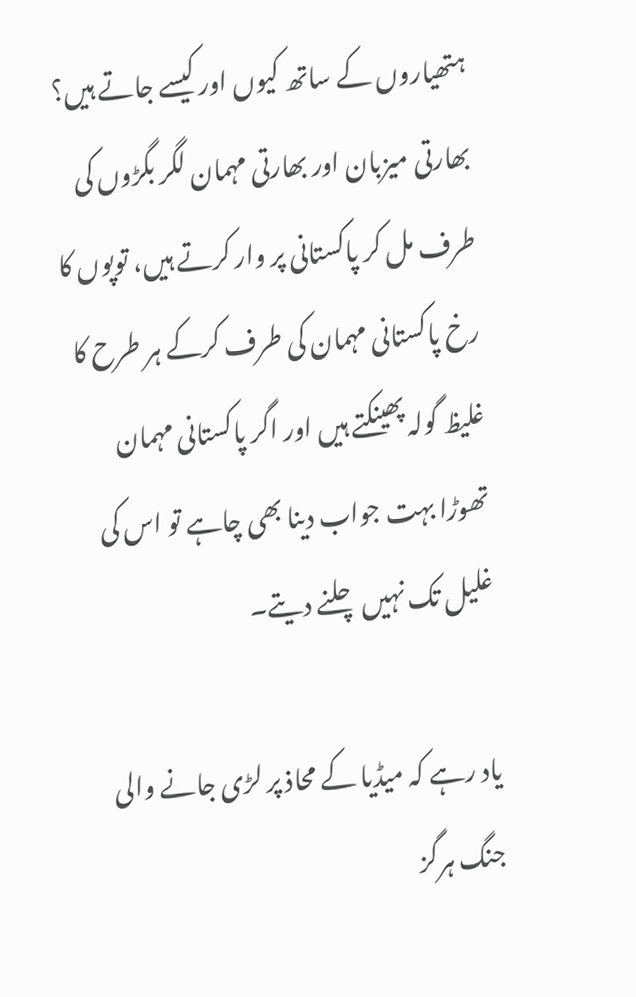ہتھیاروں کے ساتھ کیوں اور کیسے جاتے ہیں؟ بھارتی میزبان اور بھارتی مہمان لگر بگڑوں کی طرف مل کر پاکستانی پر وار کرتے ہیں، توپوں کا رخ پاکستانی مہمان کی طرف کرکے ہر طرح کا غلیظ گولہ پھینکتے ہیں اور اگر پاکستانی مہمان  تھوڑا بہت جواب دینا بھی چاہے تو اس کی غلیل تک نہیں چلنے دیتے۔

یاد رہے کہ میڈیا کے محاذ پر لڑی جانے والی جنگ ہرگز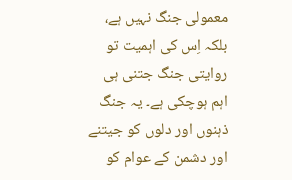معمولی جنگ نہیں ہے، بلکہ اِس کی اہمیت تو روایتی جنگ جتنی ہی اہم ہوچکی ہے۔ یہ جنگ ذہنوں اور دلوں کو جیتنے اور دشمن کے عوام کو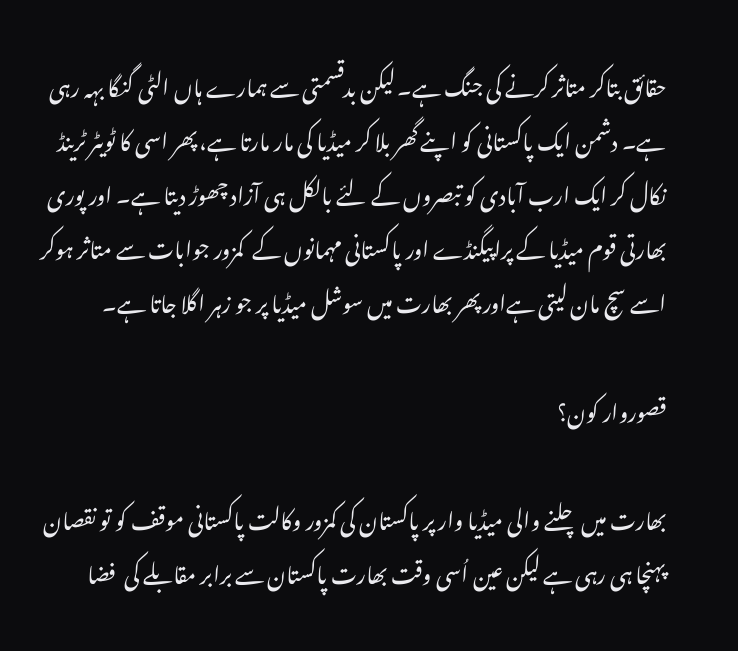حقائق بتاکر متاثر کرنے کی جنگ ہے۔ لیکن بدقسمتی سے ہمارے ہاں الٹی گنگا بہہ رہی ہے۔ دشمن ایک پاکستانی کو اپنے گھر بلا کر میڈیا کی مار مارتا ہے، پھر اسی کا ٹویٹر ٹرینڈ نکال کر ایک ارب آبادی کو تبصروں کے لئے بالکل ہی آزاد چھوڑ دیتا ہے۔ اور پوری بھارتی قوم میڈیا کے پراپیگنڈے اور پاکستانی مہمانوں کے  کمزور جوابات سے متاثر ہوکر اسے سچ مان لیتی ہےاور پھر بھارت میں سوشل میڈیا پر جو زہر اگلا جاتا ہے۔

قصوروار کون؟

بھارت میں چلنے والی میڈیا وار پر پاکستان کی کمزور وکالت پاکستانی موقف کو تو نقصان پہنچا ہی رہی ہے لیکن عین اُسی وقت بھارت پاکستان سے برابر مقابلے کی  فضا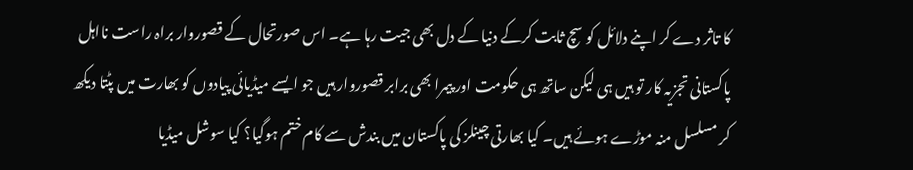کا تاثر دے کر اپنے دلائل کو سچ ثابت کرکے دنیا کے دل بھی جیت رہا ہے۔ اس صورتحال کے قصوروار براہ راست نااہل پاکستانی تجزیہ کار تو ہیں ہی لیکن ساتھ ہی حکومت اور پیمرا بھی برابر قصوروار ہیں جو ایسے میڈیائی پیادوں کو بھارت میں پٹتا دیکھ کر مسلسل منہ موڑے ہوئے ہیں۔ کیا بھارتی چینلز کی پاکستان میں بندش سے کام ختم ہوگیا؟ کیا سوشل میڈیا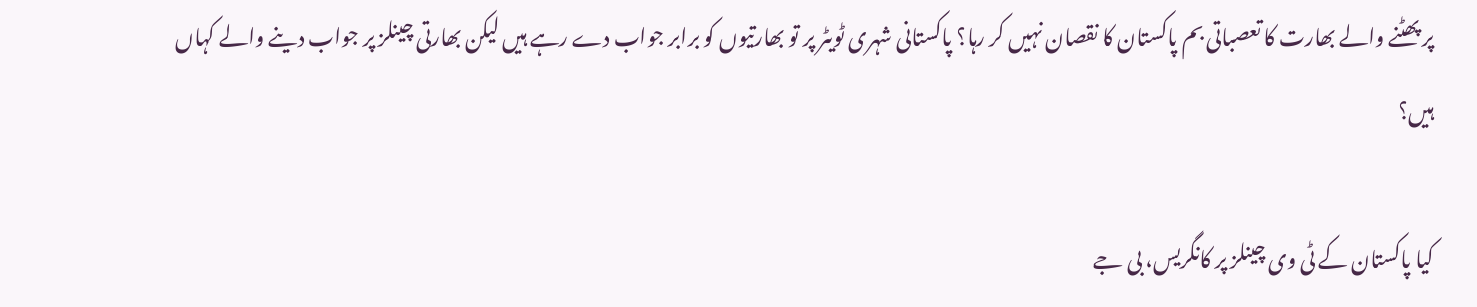پر پھٹنے والے بھارت کا تعصباتی بم پاکستان کا نقصان نہیں کر رہا؟ پاکستانی شہری ٹویٹر پر تو بھارتیوں کو برابر جواب دے رہے ہیں لیکن بھارتی چینلز پر جواب دینے والے کہاں ہیں؟

کیا پاکستان کے ٹی وی چینلز پر کانگریس، بی جے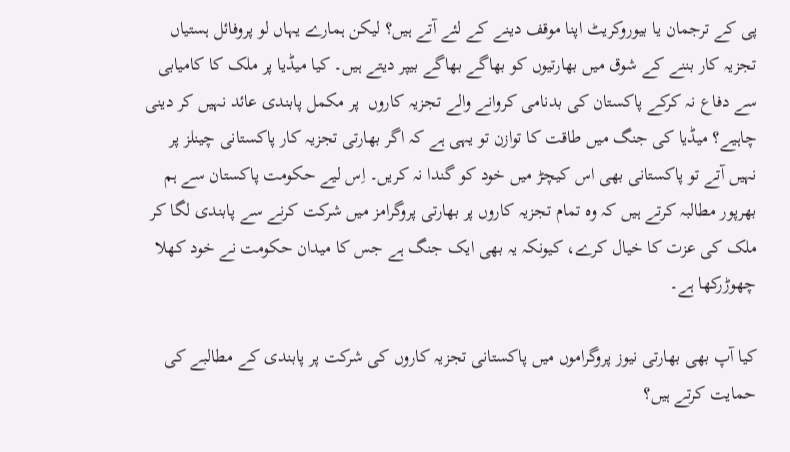پی کے ترجمان یا بیوروکریٹ اپنا موقف دینے کے لئے آتے ہیں؟ لیکن ہمارے یہاں لو پروفائل ہستیاں تجزیہ کار بننے کے شوق میں بھارتیوں کو بھاگے بھاگے بیپر دیتے ہیں۔ کیا میڈیا پر ملک کا کامیابی سے دفاع نہ کرکے پاکستان کی بدنامی کروانے والے تجزیہ کاروں  پر مکمل پابندی عائد نہیں کر دینی چاہیے؟ میڈیا کی جنگ میں طاقت کا توازن تو یہی ہے کہ اگر بھارتی تجزیہ کار پاکستانی چینلز پر نہیں آتے تو پاکستانی بھی اس کیچڑ میں خود کو گندا نہ کریں۔ اِس لیے حکومت پاکستان سے ہم بھرپور مطالبہ کرتے ہیں کہ وہ تمام تجزیہ کاروں پر بھارتی پروگرامز میں شرکت کرنے سے پابندی لگا کر ملک کی عزت کا خیال کرے، کیونکہ یہ بھی ایک جنگ ہے جس کا میدان حکومت نے خود کھلا چھوڑرکھا ہے۔

کیا آپ بھی بھارتی نیوز پروگراموں میں پاکستانی تجزیہ کاروں کی شرکت پر پابندی کے مطالبے کی حمایت کرتے ہیں؟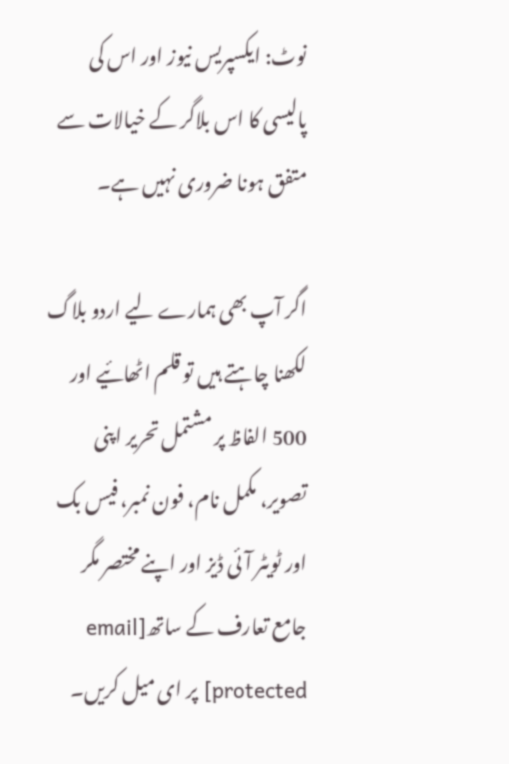نوٹ: ایکسپریس نیوز اور اس کی پالیسی کا اس بلاگر کے خیالات سے متفق ہونا ضروری نہیں ہے۔

اگر آپ بھی ہمارے لیے اردو بلاگ لکھنا چاہتے ہیں تو قلم اٹھائیے اور 500 الفاظ پر مشتمل تحریر اپنی تصویر، مکمل نام، فون نمبر، فیس بک اور ٹویٹر آئی ڈیز اور اپنے مختصر مگر جامع تعارف کے ساتھ[email protected] پر ای میل کریں۔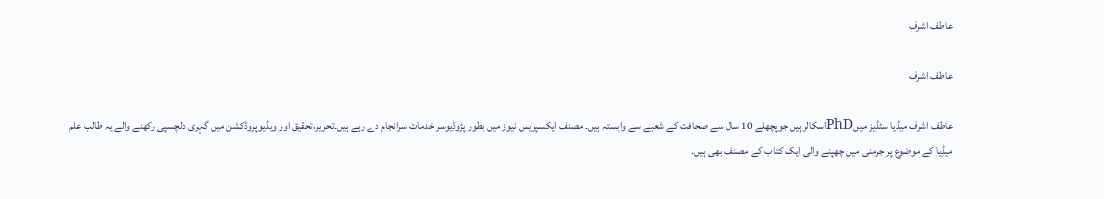عاطف اشرف

عاطف اشرف

عاطف اشرف میڈیا سٹڈیز میںPhDاسکالرہیں جوپچھلے 10 سال سے صحافت کے شعبے سے وابستہ ہیں۔ مصنف ایکسپریس نیوز میں بطور پڑوڈیوسر خدمات سرانجام دے رہے ہیں۔تحریر،تحقیق اور ویڈیوپروڈکشن میں گہری دلچسپی رکھنے والے یہ طالب علم میڈِیا کے موضوع پر جرمنی میں چھپنے والی ایک کتاب کے مصنف بھی ہیں۔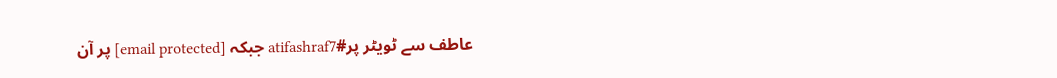عاطف سے ٹویٹر پر#atifashraf7 جبکہ [email protected] پر آن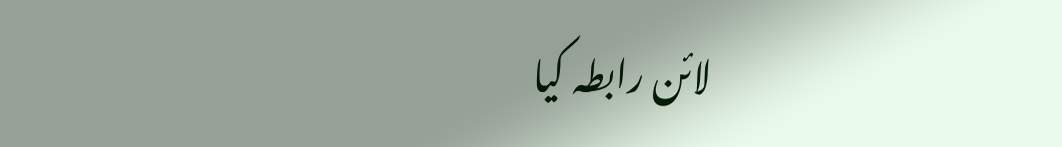لائن رابطہ کیا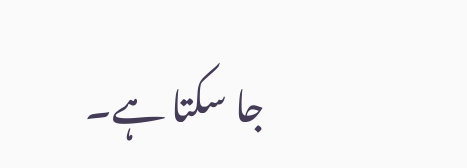جا سکتا ہے۔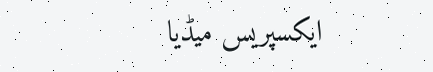ایکسپریس میڈیا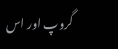گروپ اور اس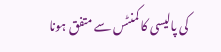کی پالیسی کا کمنٹس سے متفق ہونا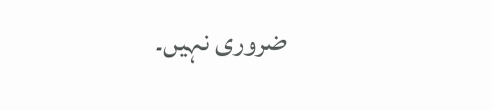ضروری نہیں۔